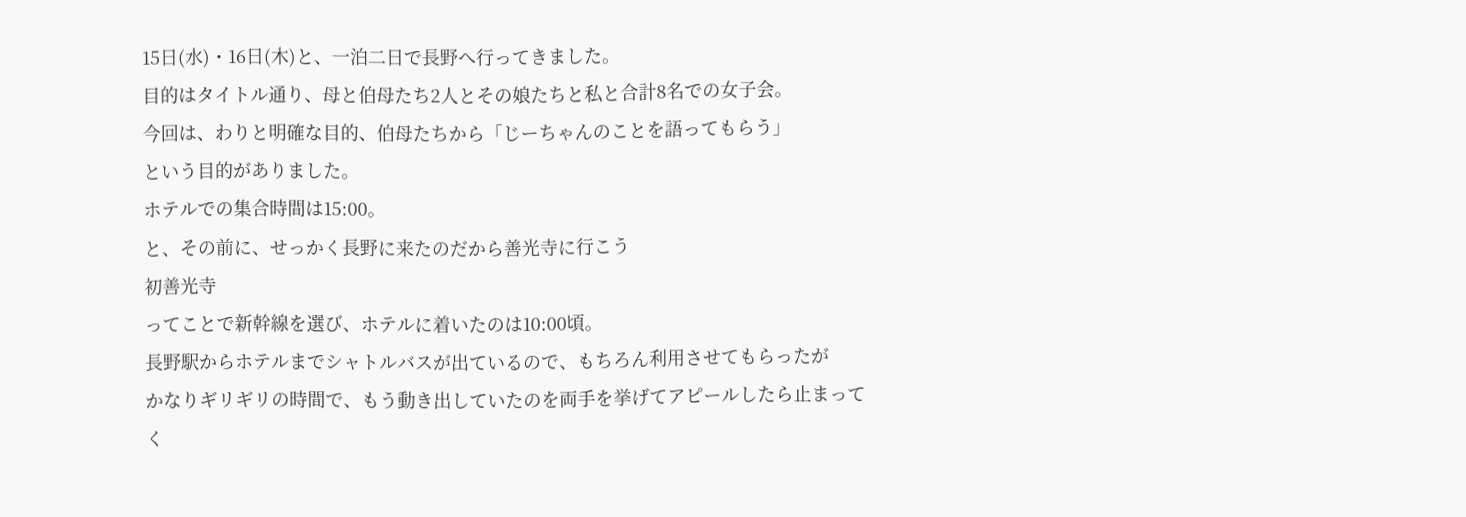15日(水)・16日(木)と、一泊二日で長野へ行ってきました。
目的はタイトル通り、母と伯母たち2人とその娘たちと私と合計8名での女子会。
今回は、わりと明確な目的、伯母たちから「じーちゃんのことを語ってもらう」
という目的がありました。
ホテルでの集合時間は15:00。
と、その前に、せっかく長野に来たのだから善光寺に行こう
初善光寺
ってことで新幹線を選び、ホテルに着いたのは10:00頃。
長野駅からホテルまでシャトルバスが出ているので、もちろん利用させてもらったが
かなりギリギリの時間で、もう動き出していたのを両手を挙げてアピールしたら止まってく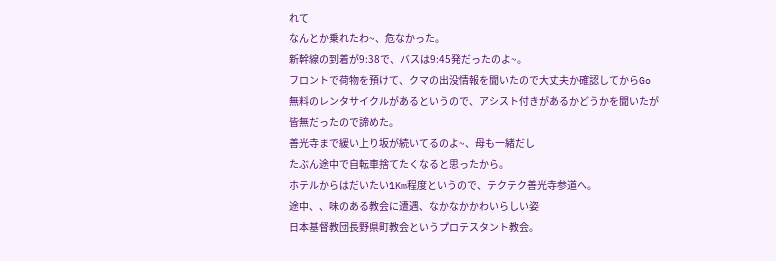れて
なんとか乗れたわ~、危なかった。
新幹線の到着が9:38で、バスは9:45発だったのよ~。
フロントで荷物を預けて、クマの出没情報を聞いたので大丈夫か確認してからGo
無料のレンタサイクルがあるというので、アシスト付きがあるかどうかを聞いたが
皆無だったので諦めた。
善光寺まで緩い上り坂が続いてるのよ~、母も一緒だし
たぶん途中で自転車捨てたくなると思ったから。
ホテルからはだいたい1Km程度というので、テクテク善光寺参道へ。
途中、、味のある教会に遭遇、なかなかかわいらしい姿
日本基督教団長野県町教会というプロテスタント教会。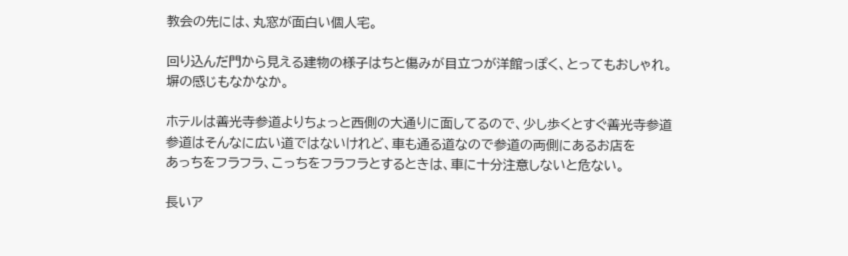教会の先には、丸窓が面白い個人宅。

回り込んだ門から見える建物の様子はちと傷みが目立つが洋館っぽく、とってもおしゃれ。
塀の感じもなかなか。

ホテルは善光寺参道よりちょっと西側の大通りに面してるので、少し歩くとすぐ善光寺参道
参道はそんなに広い道ではないけれど、車も通る道なので参道の両側にあるお店を
あっちをフラフラ、こっちをフラフラとするときは、車に十分注意しないと危ない。

長いア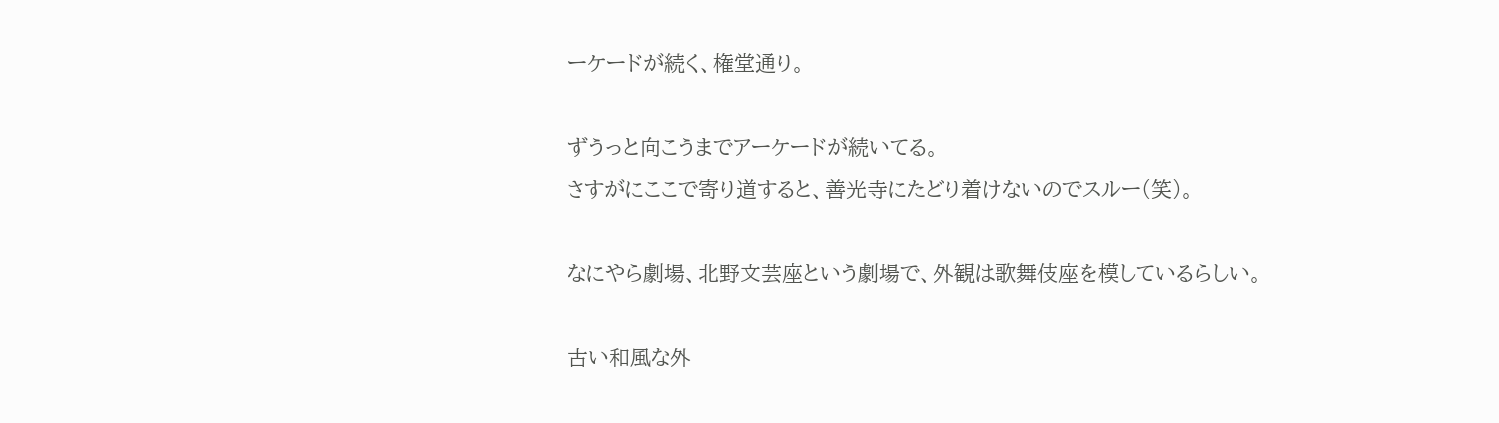ーケードが続く、権堂通り。

ずうっと向こうまでアーケードが続いてる。
さすがにここで寄り道すると、善光寺にたどり着けないのでスルー(笑)。

なにやら劇場、北野文芸座という劇場で、外観は歌舞伎座を模しているらしい。

古い和風な外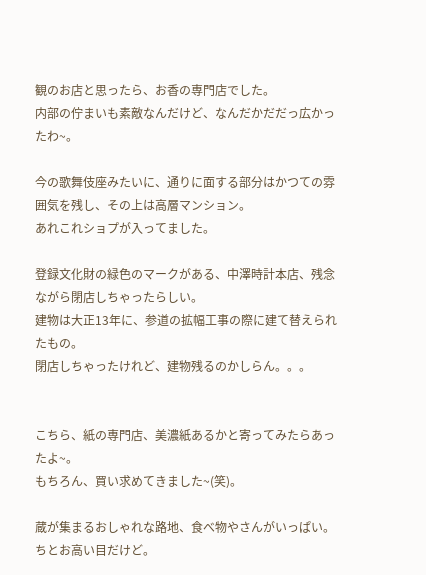観のお店と思ったら、お香の専門店でした。
内部の佇まいも素敵なんだけど、なんだかだだっ広かったわ~。

今の歌舞伎座みたいに、通りに面する部分はかつての雰囲気を残し、その上は高層マンション。
あれこれショプが入ってました。

登録文化財の緑色のマークがある、中澤時計本店、残念ながら閉店しちゃったらしい。
建物は大正13年に、参道の拡幅工事の際に建て替えられたもの。
閉店しちゃったけれど、建物残るのかしらん。。。


こちら、紙の専門店、美濃紙あるかと寄ってみたらあったよ~。
もちろん、買い求めてきました~(笑)。

蔵が集まるおしゃれな路地、食べ物やさんがいっぱい。
ちとお高い目だけど。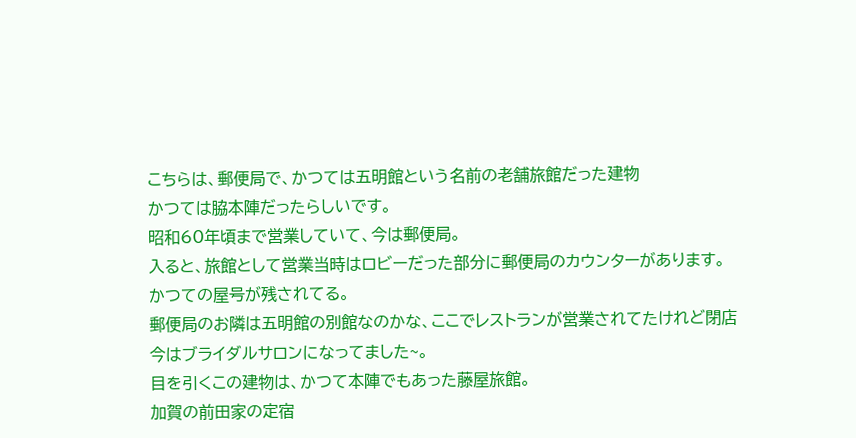こちらは、郵便局で、かつては五明館という名前の老舗旅館だった建物
かつては脇本陣だったらしいです。
昭和60年頃まで営業していて、今は郵便局。
入ると、旅館として営業当時はロビーだった部分に郵便局のカウンターがあります。
かつての屋号が残されてる。
郵便局のお隣は五明館の別館なのかな、ここでレストランが営業されてたけれど閉店
今はブライダルサロンになってました~。
目を引くこの建物は、かつて本陣でもあった藤屋旅館。
加賀の前田家の定宿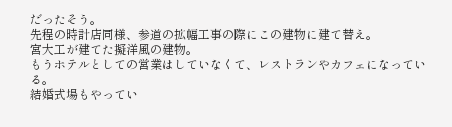だったそう。
先程の時計店同様、参道の拡幅工事の際にこの建物に建て替え。
宮大工が建てた擬洋風の建物。
もうホテルとしての営業はしていなくて、レストランやカフェになっている。
結婚式場もやってい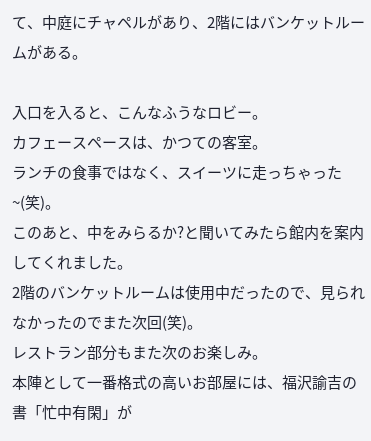て、中庭にチャペルがあり、2階にはバンケットルームがある。

入口を入ると、こんなふうなロビー。
カフェースペースは、かつての客室。
ランチの食事ではなく、スイーツに走っちゃった~(笑)。
このあと、中をみらるか?と聞いてみたら館内を案内してくれました。
2階のバンケットルームは使用中だったので、見られなかったのでまた次回(笑)。
レストラン部分もまた次のお楽しみ。
本陣として一番格式の高いお部屋には、福沢諭吉の書「忙中有閑」が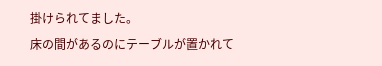掛けられてました。
床の間があるのにテーブルが置かれて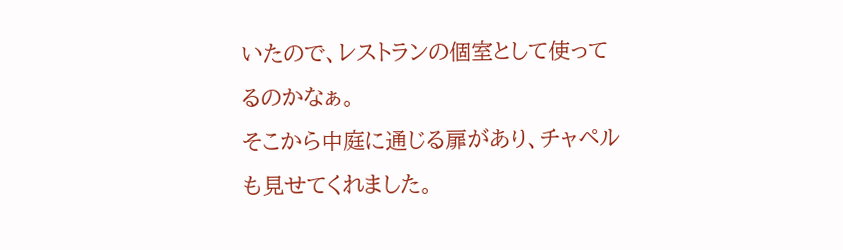いたので、レストランの個室として使ってるのかなぁ。
そこから中庭に通じる扉があり、チャペルも見せてくれました。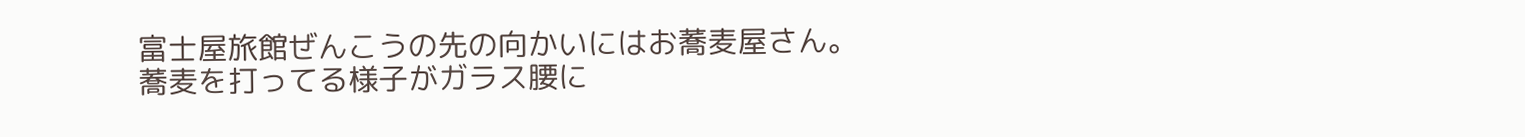富士屋旅館ぜんこうの先の向かいにはお蕎麦屋さん。
蕎麦を打ってる様子がガラス腰に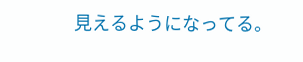見えるようになってる。